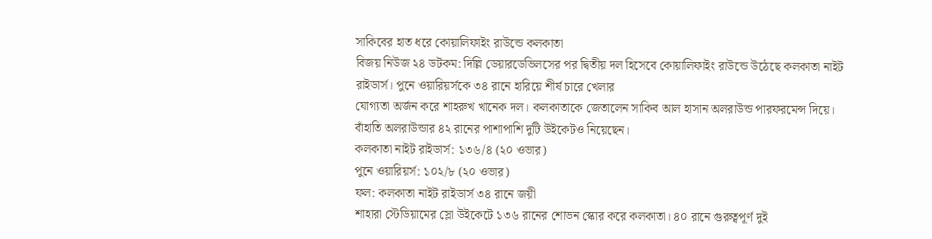সাকিবের হাত ধরে কোয়ালিফাইং রাউন্ডে কলকাতা
বিজয় নিউজ ২৪ ডটকম: দিল্লি ডেয়ারডেভিলসের পর দ্বিতীয় দল হিসেবে কোয়ালিফাইং রাউন্ডে উঠেছে কলকাতা নাইট রাইডার্স। পুনে ওয়ারিয়র্সকে ৩৪ রানে হারিয়ে শীর্ষ চারে খেলার
যোগ্যতা অর্জন করে শাহরুখ খানেক দল। কলকাতাকে জেতালেন সাকিব আল হাসান অলরাউন্ড পারফরমেন্স দিয়ে। বাঁহাতি অলরাউন্ডার ৪২ রানের পাশাপাশি দুটি উইকেটও নিয়েছেন।
কলকাতা নাইট রাইডার্স: ১৩৬/৪ (২০ ওভার)
পুনে ওয়ারিয়র্স: ১০২/৮ (২০ ওভার)
ফল: কলকাতা নাইট রাইডার্স ৩৪ রানে জয়ী
শাহারা স্টেডিয়ামের স্লো উইকেটে ১৩৬ রানের শোভন স্কোর করে কলকাতা। ৪০ রানে গুরুত্বপূর্ণ দুই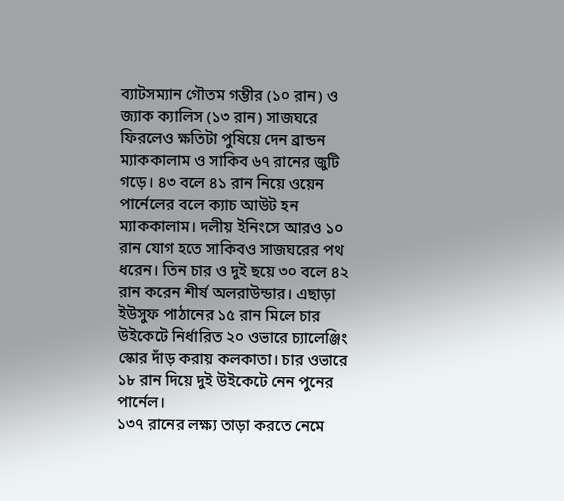ব্যাটসম্যান গৌতম গম্ভীর (১০ রান) ও জ্যাক ক্যালিস (১৩ রান) সাজঘরে ফিরলেও ক্ষতিটা পুষিয়ে দেন ব্রান্ডন ম্যাককালাম ও সাকিব ৬৭ রানের জুটি গড়ে। ৪৩ বলে ৪১ রান নিয়ে ওয়েন পার্নেলের বলে ক্যাচ আউট হন ম্যাককালাম। দলীয় ইনিংসে আরও ১০ রান যোগ হতে সাকিবও সাজঘরের পথ ধরেন। তিন চার ও দুই ছয়ে ৩০ বলে ৪২ রান করেন শীর্ষ অলরাউন্ডার। এছাড়া ইউসুফ পাঠানের ১৫ রান মিলে চার উইকেটে নির্ধারিত ২০ ওভারে চ্যালেঞ্জিং স্কোর দাঁড় করায় কলকাতা। চার ওভারে ১৮ রান দিয়ে দুই উইকেটে নেন পুনের পার্নেল।
১৩৭ রানের লক্ষ্য তাড়া করতে নেমে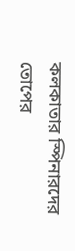কলকাতার স্পিনারদের তোপের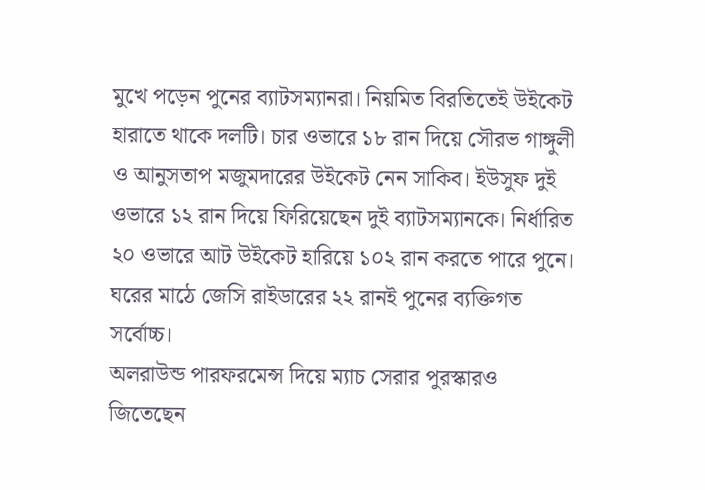মুখে পড়েন পুনের ব্যাটসম্যানরা। নিয়মিত বিরতিতেই উইকেট হারাতে থাকে দলটি। চার ওভারে ১৮ রান দিয়ে সৌরভ গাঙ্গুলী ও আনুসতাপ মজুমদারের উইকেট নেন সাকিব। ইউসুফ দুই ওভারে ১২ রান দিয়ে ফিরিয়েছেন দুই ব্যাটসম্যানকে। নির্ধারিত ২০ ওভারে আট উইকেট হারিয়ে ১০২ রান করতে পারে পুনে। ঘরের মাঠে জেসি রাইডারের ২২ রানই পুনের ব্যক্তিগত সর্বোচ্চ।
অলরাউন্ড পারফরমেন্স দিয়ে ম্যাচ সেরার পুরস্কারও জিতেছেন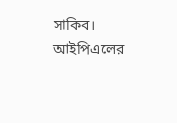সাকিব। আইপিএলের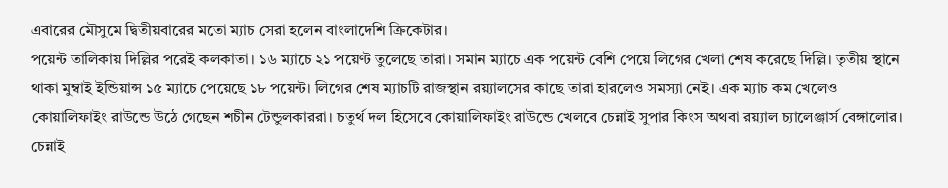এবারের মৌসুমে দ্বিতীয়বারের মতো ম্যাচ সেরা হলেন বাংলাদেশি ক্রিকেটার।
পয়েন্ট তালিকায় দিল্লির পরেই কলকাতা। ১৬ ম্যাচে ২১ পয়েণ্ট তুলেছে তারা। সমান ম্যাচে এক পয়েন্ট বেশি পেয়ে লিগের খেলা শেষ করেছে দিল্লি। তৃতীয় স্থানে থাকা মুম্বাই ইন্ডিয়ান্স ১৫ ম্যাচে পেয়েছে ১৮ পয়েন্ট। লিগের শেষ ম্যাচটি রাজস্থান রয়্যালসের কাছে তারা হারলেও সমস্যা নেই। এক ম্যাচ কম খেলেও কোয়ালিফাইং রাউন্ডে উঠে গেছেন শচীন টেন্ডুলকাররা। চতুর্থ দল হিসেবে কোয়ালিফাইং রাউন্ডে খেলবে চেন্নাই সুপার কিংস অথবা রয়্যাল চ্যালেঞ্জার্স বেঙ্গালোর। চেন্নাই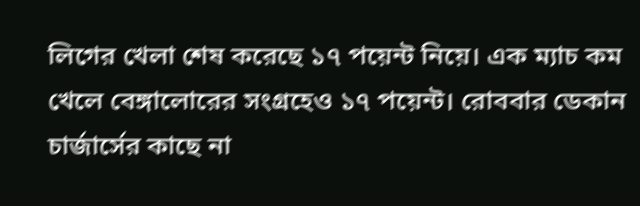লিগের খেলা শেষ করেছে ১৭ পয়েন্ট নিয়ে। এক ম্যাচ কম খেলে বেঙ্গালোরের সংগ্রহেও ১৭ পয়েন্ট। রোববার ডেকান চার্জার্সের কাছে না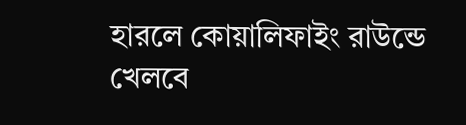হারলে কোয়ালিফাইং রাউন্ডে খেলবে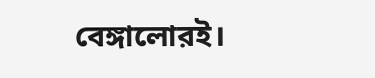বেঙ্গালোরই।